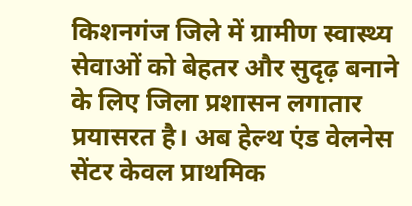किशनगंज जिले में ग्रामीण स्वास्थ्य सेवाओं को बेहतर और सुदृढ़ बनाने के लिए जिला प्रशासन लगातार प्रयासरत है। अब हेल्थ एंड वेलनेस सेंटर केवल प्राथमिक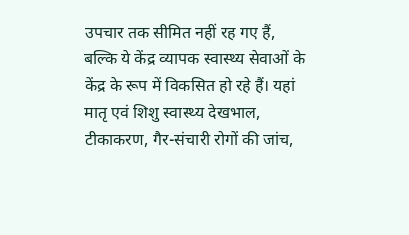उपचार तक सीमित नहीं रह गए हैं, बल्कि ये केंद्र व्यापक स्वास्थ्य सेवाओं के केंद्र के रूप में विकसित हो रहे हैं। यहां मातृ एवं शिशु स्वास्थ्य देखभाल, टीकाकरण, गैर-संचारी रोगों की जांच,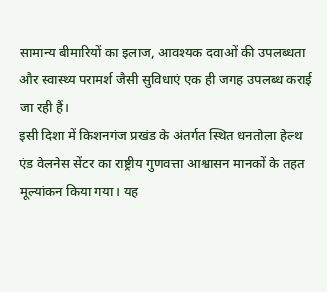सामान्य बीमारियों का इलाज, आवश्यक दवाओं की उपलब्धता और स्वास्थ्य परामर्श जैसी सुविधाएं एक ही जगह उपलब्ध कराई जा रही हैं।
इसी दिशा में किशनगंज प्रखंड के अंतर्गत स्थित धनतोला हेल्थ एंड वेलनेस सेंटर का राष्ट्रीय गुणवत्ता आश्वासन मानकों के तहत मूल्यांकन किया गया। यह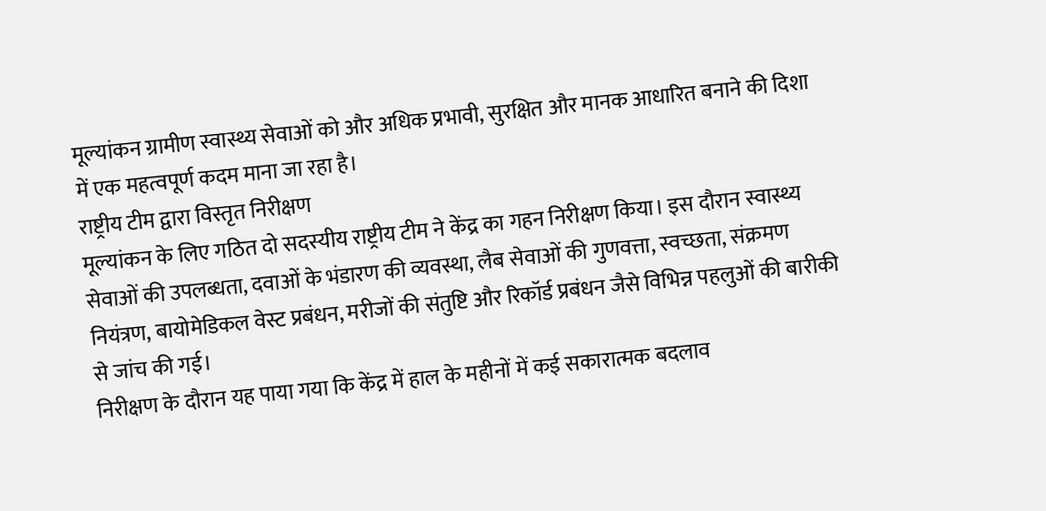मूल्यांकन ग्रामीण स्वास्थ्य सेवाओं को और अधिक प्रभावी, सुरक्षित और मानक आधारित बनाने की दिशा में एक महत्वपूर्ण कदम माना जा रहा है।
राष्ट्रीय टीम द्वारा विस्तृत निरीक्षण
मूल्यांकन के लिए गठित दो सदस्यीय राष्ट्रीय टीम ने केंद्र का गहन निरीक्षण किया। इस दौरान स्वास्थ्य सेवाओं की उपलब्धता, दवाओं के भंडारण की व्यवस्था, लैब सेवाओं की गुणवत्ता, स्वच्छता, संक्रमण नियंत्रण, बायोमेडिकल वेस्ट प्रबंधन, मरीजों की संतुष्टि और रिकॉर्ड प्रबंधन जैसे विभिन्न पहलुओं की बारीकी से जांच की गई।
निरीक्षण के दौरान यह पाया गया कि केंद्र में हाल के महीनों में कई सकारात्मक बदलाव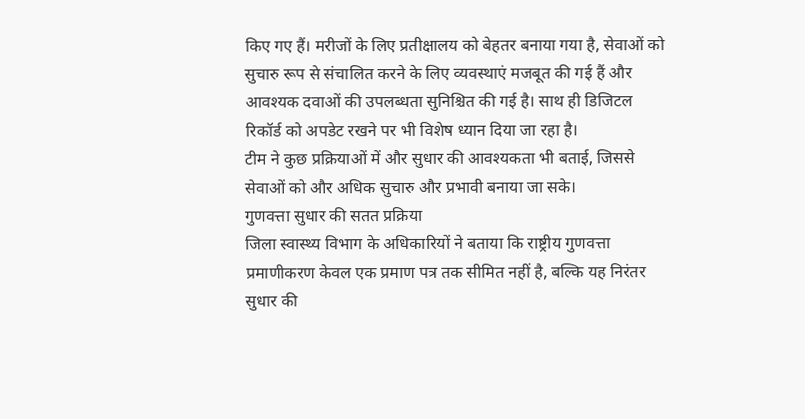किए गए हैं। मरीजों के लिए प्रतीक्षालय को बेहतर बनाया गया है, सेवाओं को सुचारु रूप से संचालित करने के लिए व्यवस्थाएं मजबूत की गई हैं और आवश्यक दवाओं की उपलब्धता सुनिश्चित की गई है। साथ ही डिजिटल रिकॉर्ड को अपडेट रखने पर भी विशेष ध्यान दिया जा रहा है।
टीम ने कुछ प्रक्रियाओं में और सुधार की आवश्यकता भी बताई, जिससे सेवाओं को और अधिक सुचारु और प्रभावी बनाया जा सके।
गुणवत्ता सुधार की सतत प्रक्रिया
जिला स्वास्थ्य विभाग के अधिकारियों ने बताया कि राष्ट्रीय गुणवत्ता प्रमाणीकरण केवल एक प्रमाण पत्र तक सीमित नहीं है, बल्कि यह निरंतर सुधार की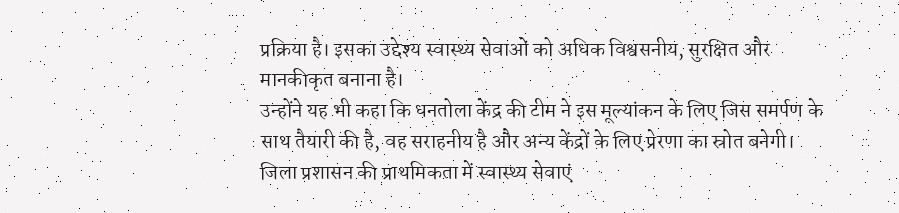प्रक्रिया है। इसका उद्देश्य स्वास्थ्य सेवाओं को अधिक विश्वसनीय, सुरक्षित और मानकीकृत बनाना है।
उन्होंने यह भी कहा कि धनतोला केंद्र की टीम ने इस मूल्यांकन के लिए जिस समर्पण के साथ तैयारी की है, वह सराहनीय है और अन्य केंद्रों के लिए प्रेरणा का स्रोत बनेगी।
जिला प्रशासन की प्राथमिकता में स्वास्थ्य सेवाएं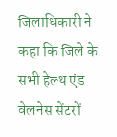जिलाधिकारी ने कहा कि जिले के सभी हेल्थ एंड वेलनेस सेंटरों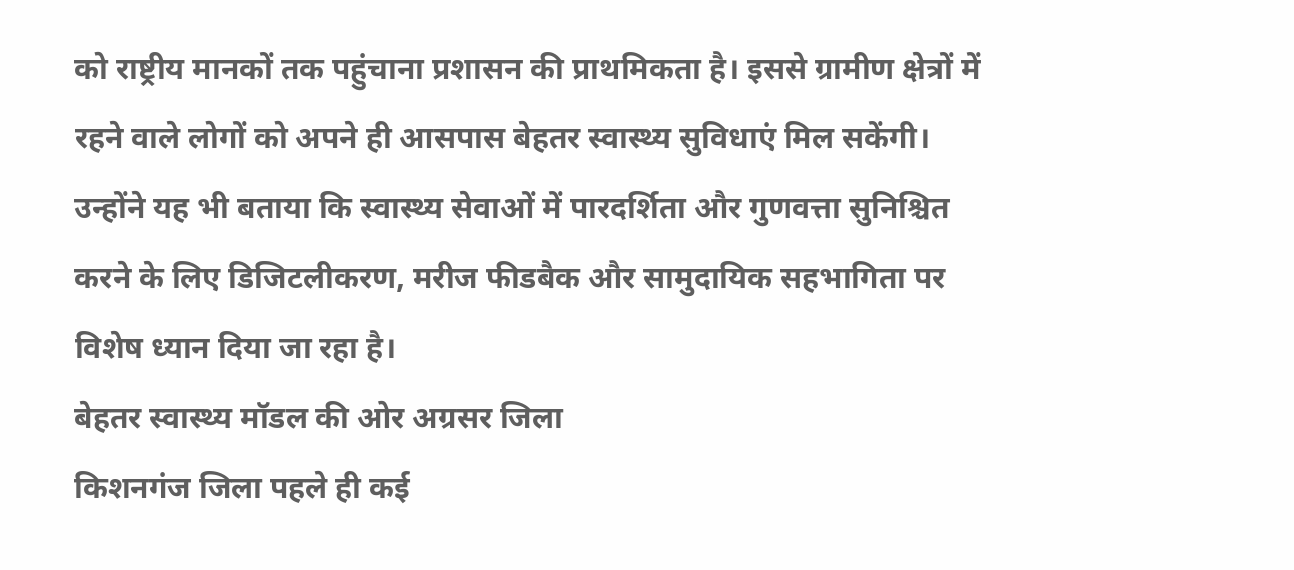को राष्ट्रीय मानकों तक पहुंचाना प्रशासन की प्राथमिकता है। इससे ग्रामीण क्षेत्रों में रहने वाले लोगों को अपने ही आसपास बेहतर स्वास्थ्य सुविधाएं मिल सकेंगी।
उन्होंने यह भी बताया कि स्वास्थ्य सेवाओं में पारदर्शिता और गुणवत्ता सुनिश्चित करने के लिए डिजिटलीकरण, मरीज फीडबैक और सामुदायिक सहभागिता पर विशेष ध्यान दिया जा रहा है।
बेहतर स्वास्थ्य मॉडल की ओर अग्रसर जिला
किशनगंज जिला पहले ही कई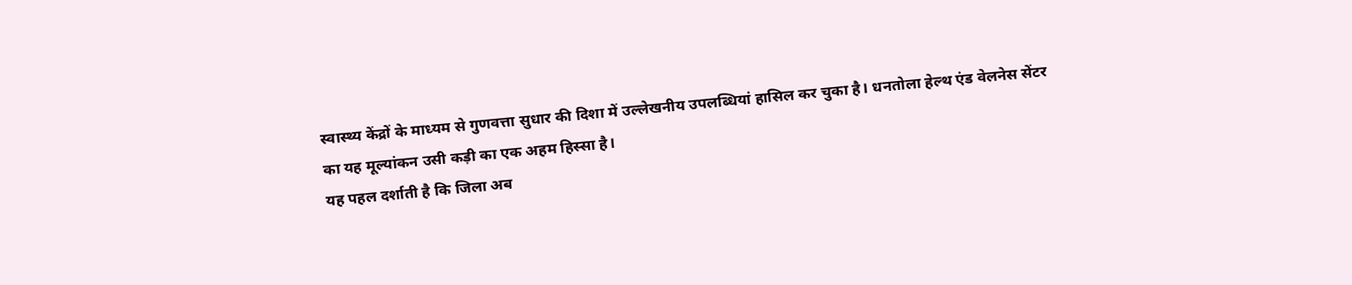स्वास्थ्य केंद्रों के माध्यम से गुणवत्ता सुधार की दिशा में उल्लेखनीय उपलब्धियां हासिल कर चुका है। धनतोला हेल्थ एंड वेलनेस सेंटर का यह मूल्यांकन उसी कड़ी का एक अहम हिस्सा है।
यह पहल दर्शाती है कि जिला अब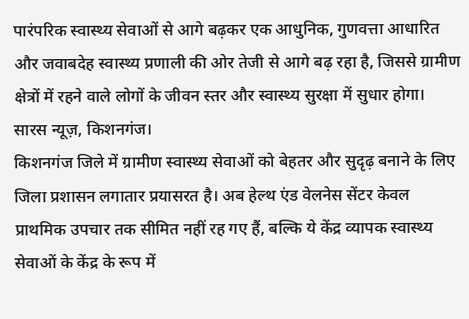पारंपरिक स्वास्थ्य सेवाओं से आगे बढ़कर एक आधुनिक, गुणवत्ता आधारित और जवाबदेह स्वास्थ्य प्रणाली की ओर तेजी से आगे बढ़ रहा है, जिससे ग्रामीण क्षेत्रों में रहने वाले लोगों के जीवन स्तर और स्वास्थ्य सुरक्षा में सुधार होगा।
सारस न्यूज़, किशनगंज।
किशनगंज जिले में ग्रामीण स्वास्थ्य सेवाओं को बेहतर और सुदृढ़ बनाने के लिए जिला प्रशासन लगातार प्रयासरत है। अब हेल्थ एंड वेलनेस सेंटर केवल प्राथमिक उपचार तक सीमित नहीं रह गए हैं, बल्कि ये केंद्र व्यापक स्वास्थ्य सेवाओं के केंद्र के रूप में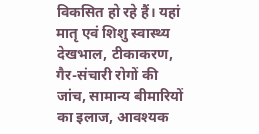विकसित हो रहे हैं। यहां मातृ एवं शिशु स्वास्थ्य देखभाल, टीकाकरण, गैर-संचारी रोगों की जांच, सामान्य बीमारियों का इलाज, आवश्यक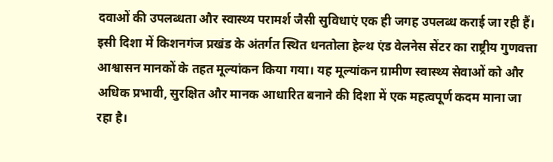दवाओं की उपलब्धता और स्वास्थ्य परामर्श जैसी सुविधाएं एक ही जगह उपलब्ध कराई जा रही हैं।
इसी दिशा में किशनगंज प्रखंड के अंतर्गत स्थित धनतोला हेल्थ एंड वेलनेस सेंटर का राष्ट्रीय गुणवत्ता आश्वासन मानकों के तहत मूल्यांकन किया गया। यह मूल्यांकन ग्रामीण स्वास्थ्य सेवाओं को और अधिक प्रभावी, सुरक्षित और मानक आधारित बनाने की दिशा में एक महत्वपूर्ण कदम माना जा रहा है।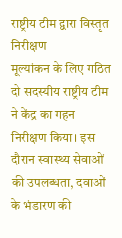राष्ट्रीय टीम द्वारा विस्तृत निरीक्षण
मूल्यांकन के लिए गठित दो सदस्यीय राष्ट्रीय टीम ने केंद्र का गहन निरीक्षण किया। इस दौरान स्वास्थ्य सेवाओं की उपलब्धता, दवाओं के भंडारण की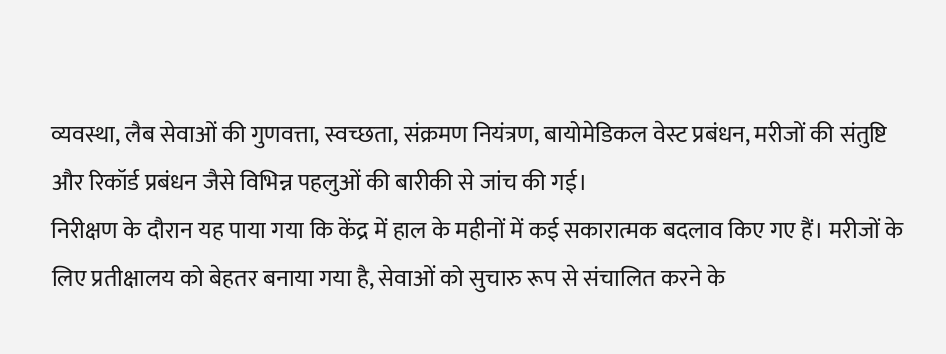व्यवस्था, लैब सेवाओं की गुणवत्ता, स्वच्छता, संक्रमण नियंत्रण, बायोमेडिकल वेस्ट प्रबंधन, मरीजों की संतुष्टि और रिकॉर्ड प्रबंधन जैसे विभिन्न पहलुओं की बारीकी से जांच की गई।
निरीक्षण के दौरान यह पाया गया कि केंद्र में हाल के महीनों में कई सकारात्मक बदलाव किए गए हैं। मरीजों के लिए प्रतीक्षालय को बेहतर बनाया गया है, सेवाओं को सुचारु रूप से संचालित करने के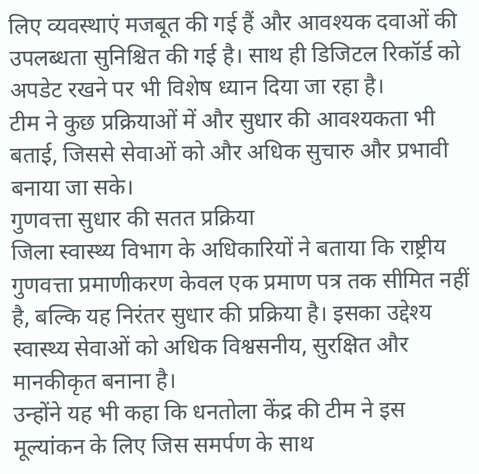लिए व्यवस्थाएं मजबूत की गई हैं और आवश्यक दवाओं की उपलब्धता सुनिश्चित की गई है। साथ ही डिजिटल रिकॉर्ड को अपडेट रखने पर भी विशेष ध्यान दिया जा रहा है।
टीम ने कुछ प्रक्रियाओं में और सुधार की आवश्यकता भी बताई, जिससे सेवाओं को और अधिक सुचारु और प्रभावी बनाया जा सके।
गुणवत्ता सुधार की सतत प्रक्रिया
जिला स्वास्थ्य विभाग के अधिकारियों ने बताया कि राष्ट्रीय गुणवत्ता प्रमाणीकरण केवल एक प्रमाण पत्र तक सीमित नहीं है, बल्कि यह निरंतर सुधार की प्रक्रिया है। इसका उद्देश्य स्वास्थ्य सेवाओं को अधिक विश्वसनीय, सुरक्षित और मानकीकृत बनाना है।
उन्होंने यह भी कहा कि धनतोला केंद्र की टीम ने इस मूल्यांकन के लिए जिस समर्पण के साथ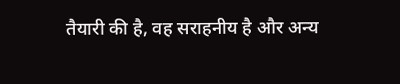तैयारी की है, वह सराहनीय है और अन्य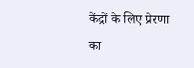केंद्रों के लिए प्रेरणा का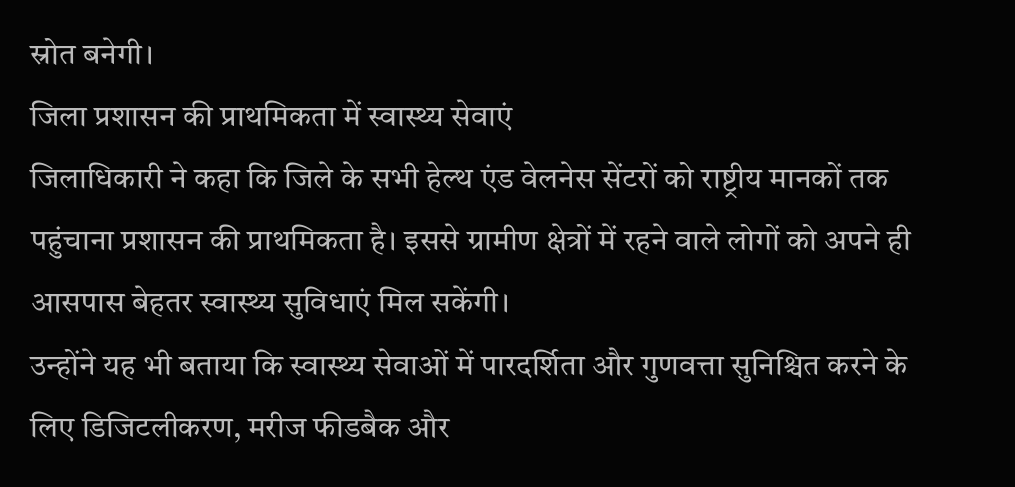स्रोत बनेगी।
जिला प्रशासन की प्राथमिकता में स्वास्थ्य सेवाएं
जिलाधिकारी ने कहा कि जिले के सभी हेल्थ एंड वेलनेस सेंटरों को राष्ट्रीय मानकों तक पहुंचाना प्रशासन की प्राथमिकता है। इससे ग्रामीण क्षेत्रों में रहने वाले लोगों को अपने ही आसपास बेहतर स्वास्थ्य सुविधाएं मिल सकेंगी।
उन्होंने यह भी बताया कि स्वास्थ्य सेवाओं में पारदर्शिता और गुणवत्ता सुनिश्चित करने के लिए डिजिटलीकरण, मरीज फीडबैक और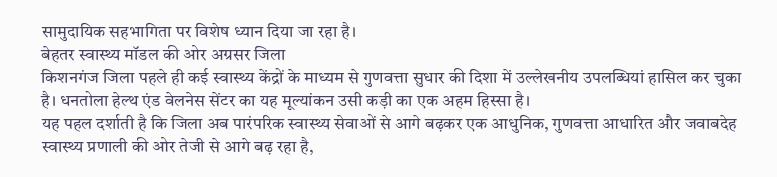सामुदायिक सहभागिता पर विशेष ध्यान दिया जा रहा है।
बेहतर स्वास्थ्य मॉडल की ओर अग्रसर जिला
किशनगंज जिला पहले ही कई स्वास्थ्य केंद्रों के माध्यम से गुणवत्ता सुधार की दिशा में उल्लेखनीय उपलब्धियां हासिल कर चुका है। धनतोला हेल्थ एंड वेलनेस सेंटर का यह मूल्यांकन उसी कड़ी का एक अहम हिस्सा है।
यह पहल दर्शाती है कि जिला अब पारंपरिक स्वास्थ्य सेवाओं से आगे बढ़कर एक आधुनिक, गुणवत्ता आधारित और जवाबदेह स्वास्थ्य प्रणाली की ओर तेजी से आगे बढ़ रहा है,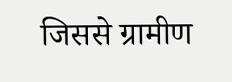जिससे ग्रामीण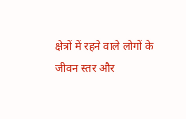क्षेत्रों में रहने वाले लोगों के जीवन स्तर और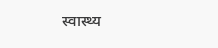स्वास्थ्य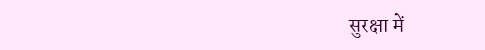सुरक्षा में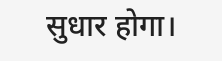सुधार होगा।